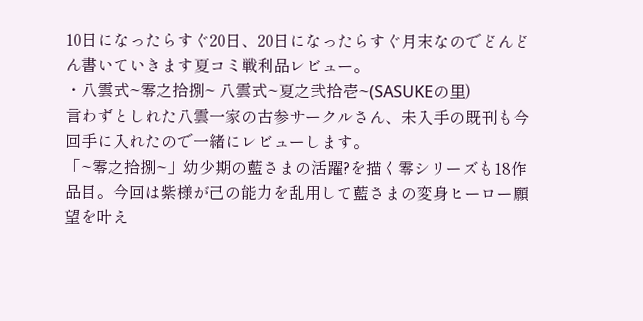10日になったらすぐ20日、20日になったらすぐ月末なのでどんどん書いていきます夏コミ戦利品レビュー。
・八雲式~零之拾捌~ 八雲式~夏之弐拾壱~(SASUKEの里)
言わずとしれた八雲一家の古参サークルさん、未入手の既刊も今回手に入れたので一緒にレビューします。
「~零之拾捌~」幼少期の藍さまの活躍?を描く零シリーズも18作品目。今回は紫様が己の能力を乱用して藍さまの変身ヒーロー願望を叶え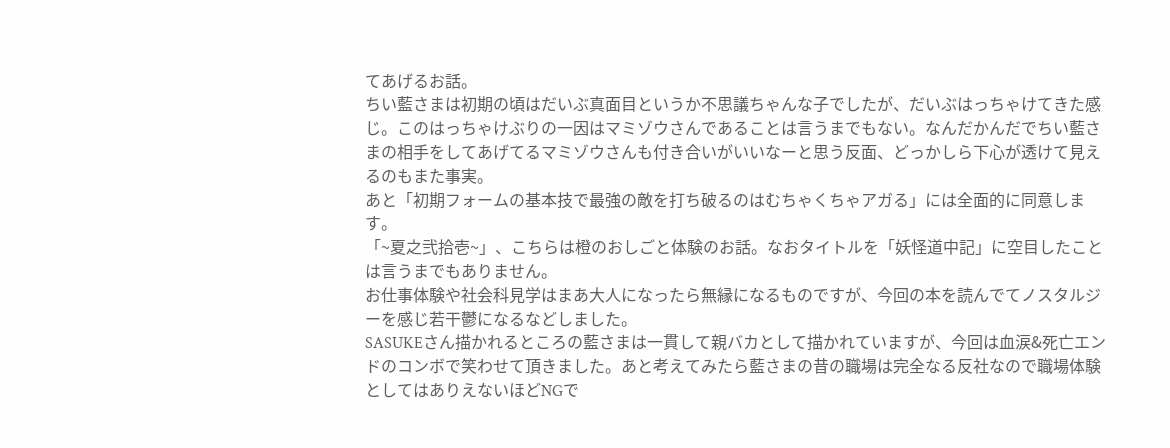てあげるお話。
ちい藍さまは初期の頃はだいぶ真面目というか不思議ちゃんな子でしたが、だいぶはっちゃけてきた感じ。このはっちゃけぶりの一因はマミゾウさんであることは言うまでもない。なんだかんだでちい藍さまの相手をしてあげてるマミゾウさんも付き合いがいいなーと思う反面、どっかしら下心が透けて見えるのもまた事実。
あと「初期フォームの基本技で最強の敵を打ち破るのはむちゃくちゃアガる」には全面的に同意します。
「~夏之弐拾壱~」、こちらは橙のおしごと体験のお話。なおタイトルを「妖怪道中記」に空目したことは言うまでもありません。
お仕事体験や社会科見学はまあ大人になったら無縁になるものですが、今回の本を読んでてノスタルジーを感じ若干鬱になるなどしました。
SASUKEさん描かれるところの藍さまは一貫して親バカとして描かれていますが、今回は血涙&死亡エンドのコンボで笑わせて頂きました。あと考えてみたら藍さまの昔の職場は完全なる反社なので職場体験としてはありえないほどNGで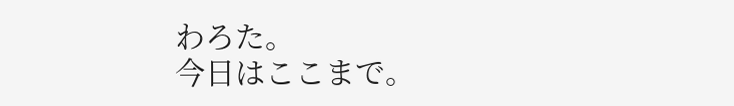わろた。
今日はここまで。